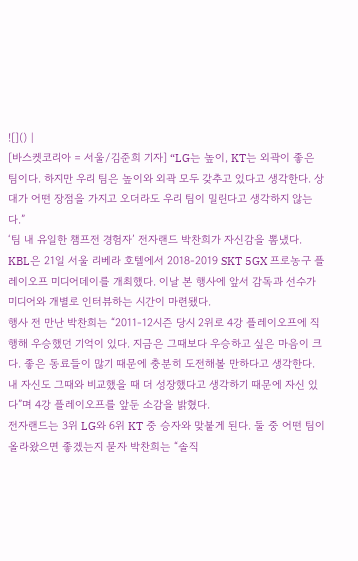![]() |
[바스켓코리아 = 서울/김준희 기자] “LG는 높이, KT는 외곽이 좋은 팀이다. 하지만 우리 팀은 높이와 외곽 모두 갖추고 있다고 생각한다. 상대가 어떤 장점을 가지고 오더라도 우리 팀이 밀린다고 생각하지 않는다.”
‘팀 내 유일한 챔프전 경험자’ 전자랜드 박찬희가 자신감을 뽐냈다.
KBL은 21일 서울 리베라 호텔에서 2018-2019 SKT 5GX 프로농구 플레이오프 미디어데이를 개최했다. 이날 본 행사에 앞서 감독과 선수가 미디어와 개별로 인터뷰하는 시간이 마련됐다.
행사 전 만난 박찬희는 “2011-12시즌 당시 2위로 4강 플레이오프에 직행해 우승했던 기억이 있다. 지금은 그때보다 우승하고 싶은 마음이 크다. 좋은 동료들이 많기 때문에 충분히 도전해볼 만하다고 생각한다. 내 자신도 그때와 비교했을 때 더 성장했다고 생각하기 때문에 자신 있다”며 4강 플레이오프를 앞둔 소감을 밝혔다.
전자랜드는 3위 LG와 6위 KT 중 승자와 맞붙게 된다. 둘 중 어떤 팀이 올라왔으면 좋겠는지 묻자 박찬희는 “솔직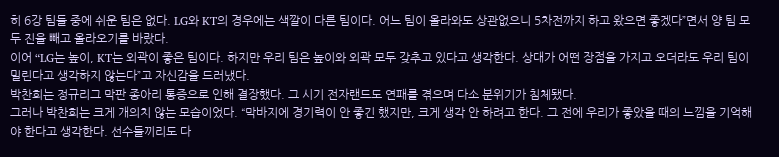히 6강 팀들 중에 쉬운 팀은 없다. LG와 KT의 경우에는 색깔이 다른 팀이다. 어느 팀이 올라와도 상관없으니 5차전까지 하고 왔으면 좋겠다”면서 양 팀 모두 진을 빼고 올라오기를 바랐다.
이어 “LG는 높이, KT는 외곽이 좋은 팀이다. 하지만 우리 팀은 높이와 외곽 모두 갖추고 있다고 생각한다. 상대가 어떤 장점을 가지고 오더라도 우리 팀이 밀린다고 생각하지 않는다”고 자신감을 드러냈다.
박찬희는 정규리그 막판 종아리 통증으로 인해 결장했다. 그 시기 전자랜드도 연패를 겪으며 다소 분위기가 침체됐다.
그러나 박찬희는 크게 개의치 않는 모습이었다. “막바지에 경기력이 안 좋긴 했지만, 크게 생각 안 하려고 한다. 그 전에 우리가 좋았을 때의 느낌을 기억해야 한다고 생각한다. 선수들끼리도 다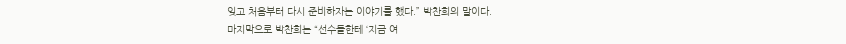잊고 처음부터 다시 준비하자는 이야기를 했다.” 박찬희의 말이다.
마지막으로 박찬희는 “선수들한테 ‘지금 여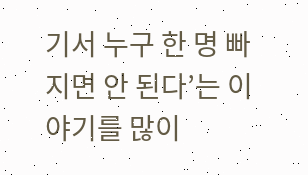기서 누구 한 명 빠지면 안 된다’는 이야기를 많이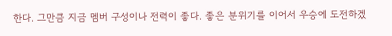한다. 그만큼 지금 멤버 구성이나 전력이 좋다. 좋은 분위기를 이어서 우승에 도전하겠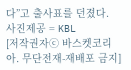다”고 출사표를 던졌다.
사진제공 = KBL
[저작권자ⓒ 바스켓코리아. 무단전재-재배포 금지]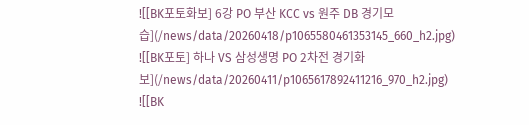![[BK포토화보] 6강 PO 부산 KCC vs 원주 DB 경기모습](/news/data/20260418/p1065580461353145_660_h2.jpg)
![[BK포토] 하나 VS 삼성생명 PO 2차전 경기화보](/news/data/20260411/p1065617892411216_970_h2.jpg)
![[BK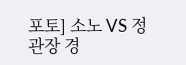포토] 소노 VS 정관장 경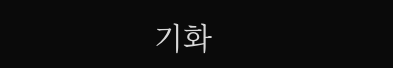기화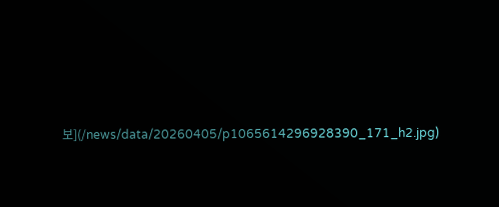보](/news/data/20260405/p1065614296928390_171_h2.jpg)